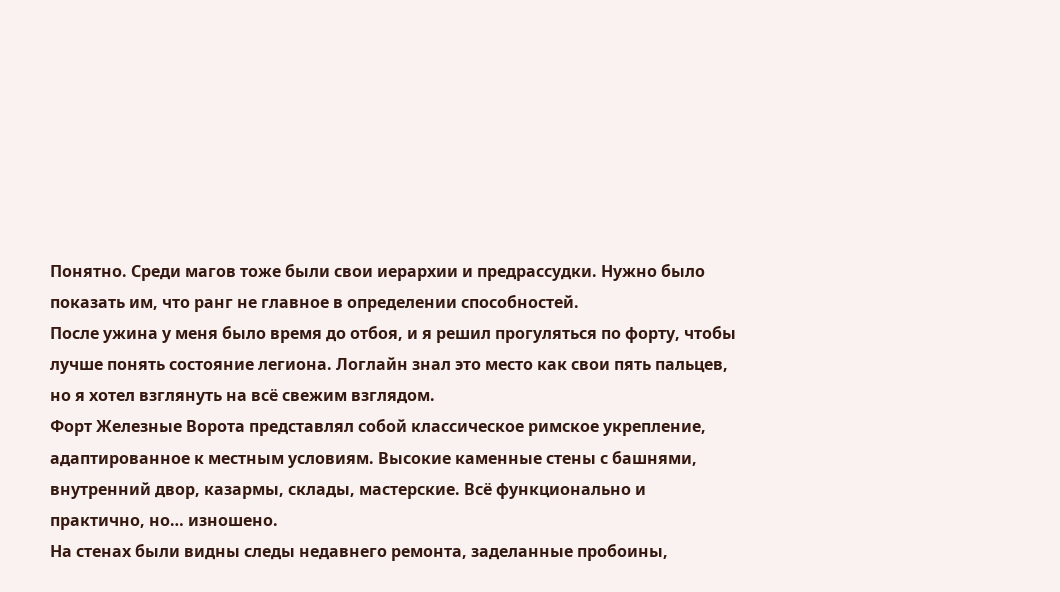Понятно. Среди магов тоже были свои иерархии и предрассудки. Нужно было показать им, что ранг не главное в определении способностей.
После ужина у меня было время до отбоя, и я решил прогуляться по форту, чтобы лучше понять состояние легиона. Логлайн знал это место как свои пять пальцев, но я хотел взглянуть на всё свежим взглядом.
Форт Железные Ворота представлял собой классическое римское укрепление, адаптированное к местным условиям. Высокие каменные стены с башнями, внутренний двор, казармы, склады, мастерские. Всё функционально и практично, но… изношено.
На стенах были видны следы недавнего ремонта, заделанные пробоины,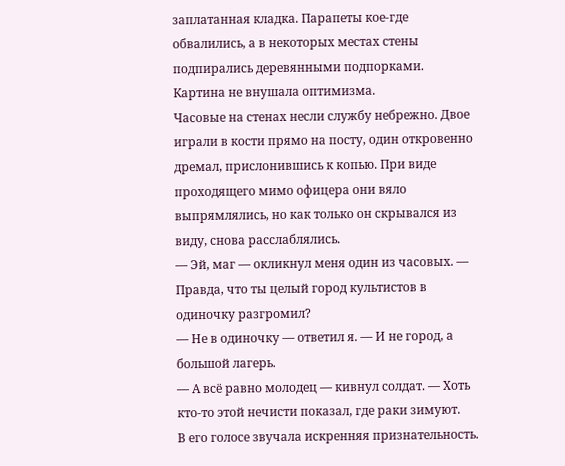заплатанная кладка. Парапеты кое-где обвалились, а в некоторых местах стены подпирались деревянными подпорками. Картина не внушала оптимизма.
Часовые на стенах несли службу небрежно. Двое играли в кости прямо на посту, один откровенно дремал, прислонившись к копью. При виде проходящего мимо офицера они вяло выпрямлялись, но как только он скрывался из виду, снова расслаблялись.
— Эй, маг — окликнул меня один из часовых. — Правда, что ты целый город культистов в одиночку разгромил?
— Не в одиночку — ответил я. — И не город, а большой лагерь.
— А всё равно молодец — кивнул солдат. — Хоть кто-то этой нечисти показал, где раки зимуют.
В его голосе звучала искренняя признательность.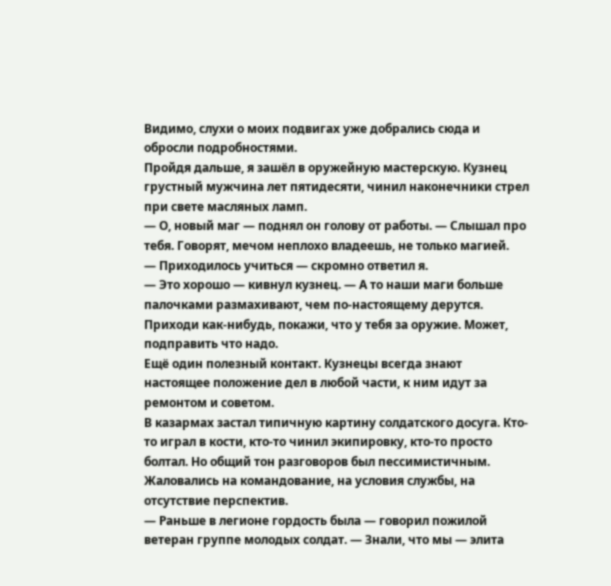Видимо, слухи о моих подвигах уже добрались сюда и обросли подробностями.
Пройдя дальше, я зашёл в оружейную мастерскую. Кузнец грустный мужчина лет пятидесяти, чинил наконечники стрел при свете масляных ламп.
— О, новый маг — поднял он голову от работы. — Слышал про тебя. Говорят, мечом неплохо владеешь, не только магией.
— Приходилось учиться — скромно ответил я.
— Это хорошо — кивнул кузнец. — А то наши маги больше палочками размахивают, чем по-настоящему дерутся. Приходи как-нибудь, покажи, что у тебя за оружие. Может, подправить что надо.
Ещё один полезный контакт. Кузнецы всегда знают настоящее положение дел в любой части, к ним идут за ремонтом и советом.
В казармах застал типичную картину солдатского досуга. Кто-то играл в кости, кто-то чинил экипировку, кто-то просто болтал. Но общий тон разговоров был пессимистичным. Жаловались на командование, на условия службы, на отсутствие перспектив.
— Раньше в легионе гордость была — говорил пожилой ветеран группе молодых солдат. — Знали, что мы — элита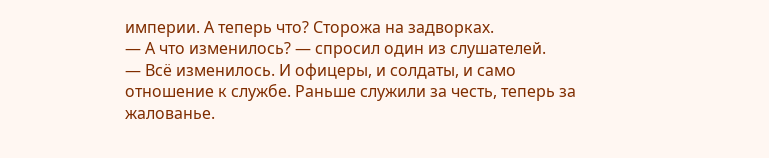империи. А теперь что? Сторожа на задворках.
— А что изменилось? — спросил один из слушателей.
— Всё изменилось. И офицеры, и солдаты, и само отношение к службе. Раньше служили за честь, теперь за жалованье.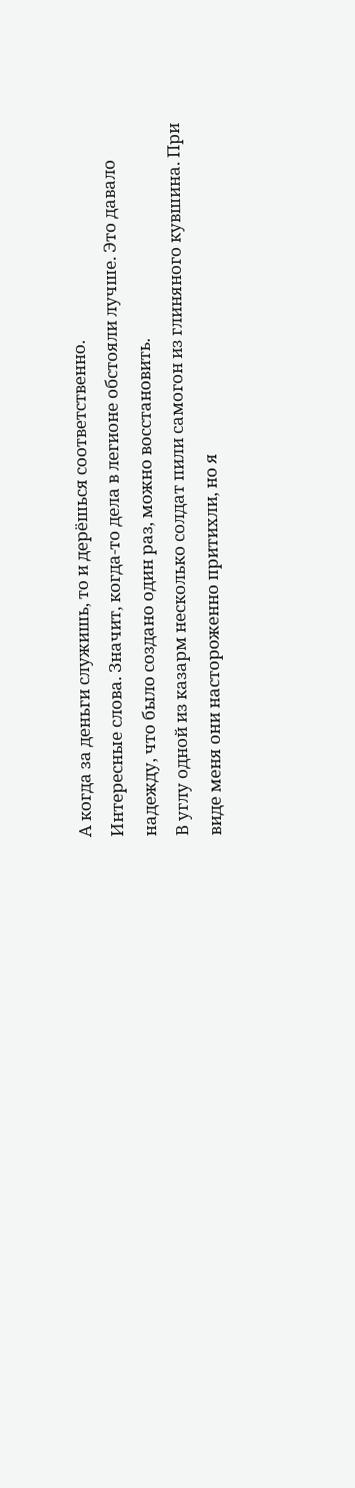А когда за деньги служишь, то и дерёшься соответственно.
Интересные слова. Значит, когда-то дела в легионе обстояли лучше. Это давало надежду, что было создано один раз, можно восстановить.
В углу одной из казарм несколько солдат пили самогон из глиняного кувшина. При виде меня они настороженно притихли, но я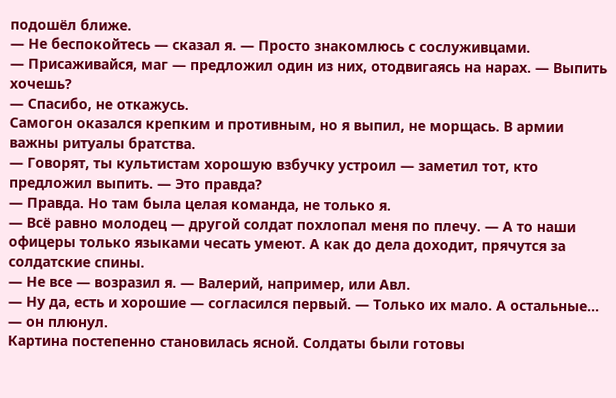подошёл ближе.
— Не беспокойтесь — сказал я. — Просто знакомлюсь с сослуживцами.
— Присаживайся, маг — предложил один из них, отодвигаясь на нарах. — Выпить хочешь?
— Спасибо, не откажусь.
Самогон оказался крепким и противным, но я выпил, не морщась. В армии важны ритуалы братства.
— Говорят, ты культистам хорошую взбучку устроил — заметил тот, кто предложил выпить. — Это правда?
— Правда. Но там была целая команда, не только я.
— Всё равно молодец — другой солдат похлопал меня по плечу. — А то наши офицеры только языками чесать умеют. А как до дела доходит, прячутся за солдатские спины.
— Не все — возразил я. — Валерий, например, или Авл.
— Ну да, есть и хорошие — согласился первый. — Только их мало. А остальные… — он плюнул.
Картина постепенно становилась ясной. Солдаты были готовы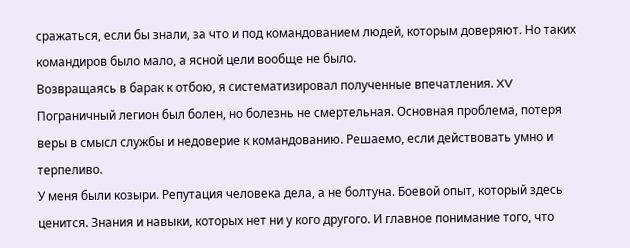сражаться, если бы знали, за что и под командованием людей, которым доверяют. Но таких командиров было мало, а ясной цели вообще не было.
Возвращаясь в барак к отбою, я систематизировал полученные впечатления. XV Пограничный легион был болен, но болезнь не смертельная. Основная проблема, потеря веры в смысл службы и недоверие к командованию. Решаемо, если действовать умно и терпеливо.
У меня были козыри. Репутация человека дела, а не болтуна. Боевой опыт, который здесь ценится. Знания и навыки, которых нет ни у кого другого. И главное понимание того, что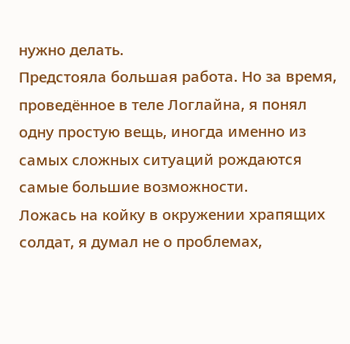нужно делать.
Предстояла большая работа. Но за время, проведённое в теле Логлайна, я понял одну простую вещь, иногда именно из самых сложных ситуаций рождаются самые большие возможности.
Ложась на койку в окружении храпящих солдат, я думал не о проблемах,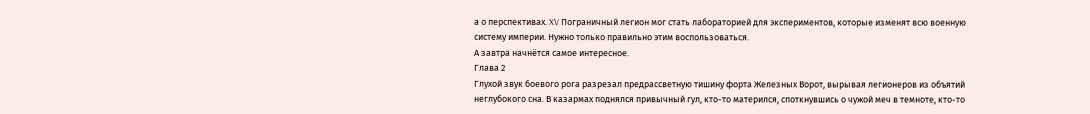а о перспективах. XV Пограничный легион мог стать лабораторией для экспериментов, которые изменят всю военную систему империи. Нужно только правильно этим воспользоваться.
А завтра начнётся самое интересное.
Глава 2
Глухой звук боевого рога разрезал предрассветную тишину форта Железных Ворот, вырывая легионеров из объятий неглубокого сна. В казармах поднялся привычный гул, кто-то матерился, споткнувшись о чужой меч в темноте, кто-то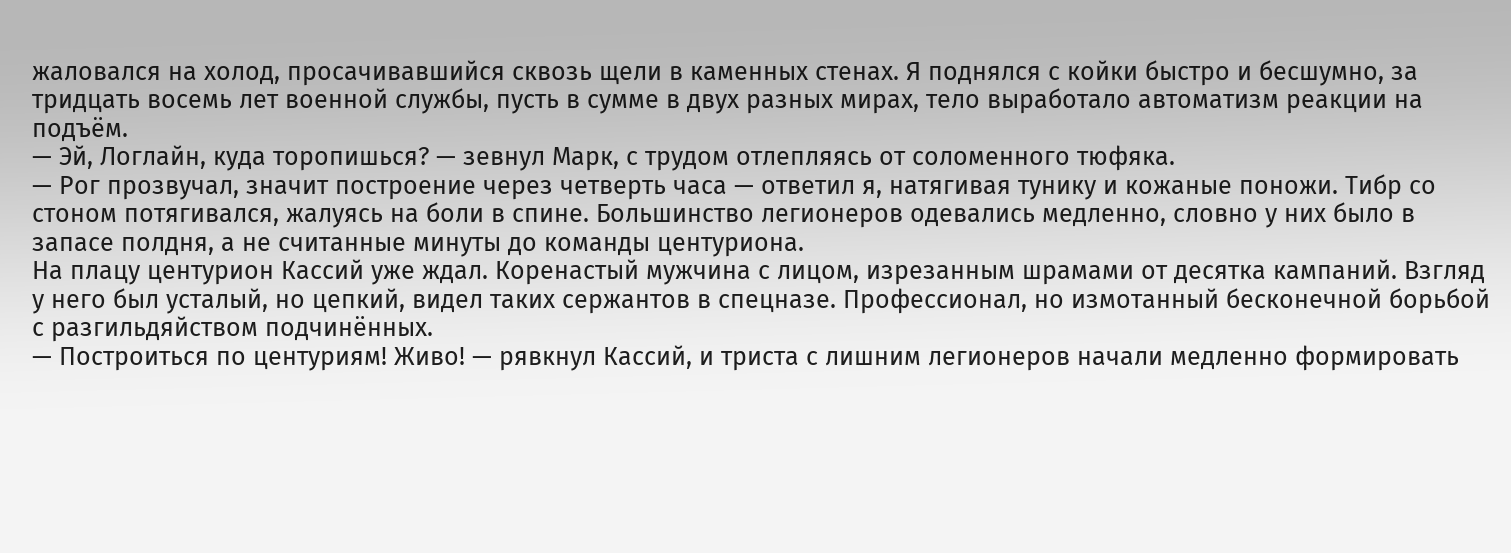жаловался на холод, просачивавшийся сквозь щели в каменных стенах. Я поднялся с койки быстро и бесшумно, за тридцать восемь лет военной службы, пусть в сумме в двух разных мирах, тело выработало автоматизм реакции на подъём.
— Эй, Логлайн, куда торопишься? — зевнул Марк, с трудом отлепляясь от соломенного тюфяка.
— Рог прозвучал, значит построение через четверть часа — ответил я, натягивая тунику и кожаные поножи. Тибр со стоном потягивался, жалуясь на боли в спине. Большинство легионеров одевались медленно, словно у них было в запасе полдня, а не считанные минуты до команды центуриона.
На плацу центурион Кассий уже ждал. Коренастый мужчина с лицом, изрезанным шрамами от десятка кампаний. Взгляд у него был усталый, но цепкий, видел таких сержантов в спецназе. Профессионал, но измотанный бесконечной борьбой с разгильдяйством подчинённых.
— Построиться по центуриям! Живо! — рявкнул Кассий, и триста с лишним легионеров начали медленно формировать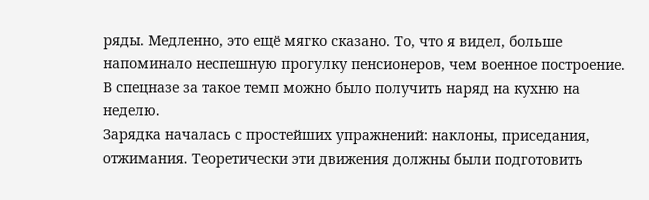ряды. Медленно, это ещё мягко сказано. То, что я видел, больше напоминало неспешную прогулку пенсионеров, чем военное построение. В спецназе за такое темп можно было получить наряд на кухню на неделю.
Зарядка началась с простейших упражнений: наклоны, приседания, отжимания. Теоретически эти движения должны были подготовить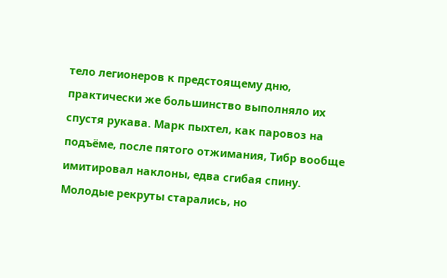тело легионеров к предстоящему дню, практически же большинство выполняло их спустя рукава. Марк пыхтел, как паровоз на подъёме, после пятого отжимания, Тибр вообще имитировал наклоны, едва сгибая спину. Молодые рекруты старались, но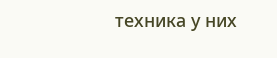техника у них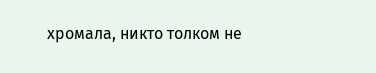хромала, никто толком не